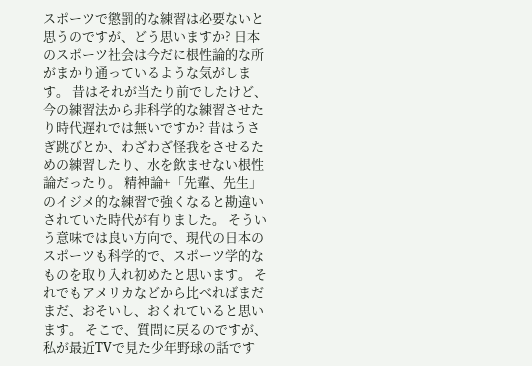スポーツで懲罰的な練習は必要ないと思うのですが、どう思いますか? 日本のスポーツ社会は今だに根性論的な所がまかり通っているような気がします。 昔はそれが当たり前でしたけど、今の練習法から非科学的な練習させたり時代遅れでは無いですか? 昔はうさぎ跳びとか、わざわざ怪我をさせるための練習したり、水を飲ませない根性論だったり。 精神論+「先輩、先生」のイジメ的な練習で強くなると勘違いされていた時代が有りました。 そういう意味では良い方向で、現代の日本のスポーツも科学的で、スポーツ学的なものを取り入れ初めたと思います。 それでもアメリカなどから比べればまだまだ、おそいし、おくれていると思います。 そこで、質問に戻るのですが、私が最近TVで見た少年野球の話です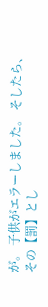が。 子供がエラーしました。 そしたら、その【罰】とし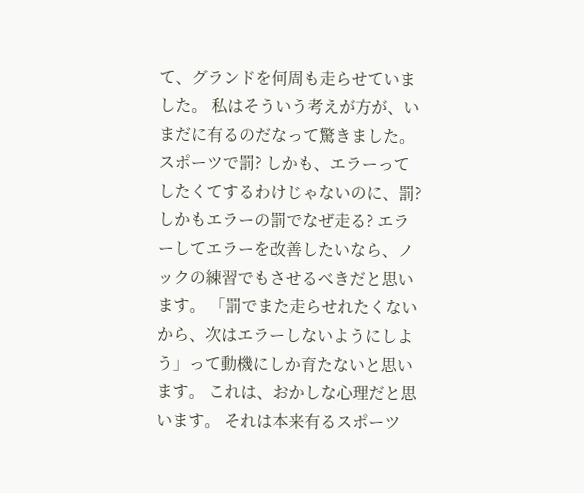て、グランドを何周も走らせていました。 私はそういう考えが方が、いまだに有るのだなって驚きました。 スポーツで罰? しかも、エラーってしたくてするわけじゃないのに、罰? しかもエラーの罰でなぜ走る? エラーしてエラーを改善したいなら、ノックの練習でもさせるべきだと思います。 「罰でまた走らせれたくないから、次はエラーしないようにしよう」って動機にしか育たないと思います。 これは、おかしな心理だと思います。 それは本来有るスポーツ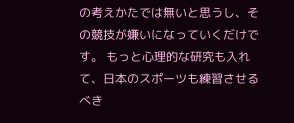の考えかたでは無いと思うし、その競技が嫌いになっていくだけです。 もっと心理的な研究も入れて、日本のスポーツも練習させるべき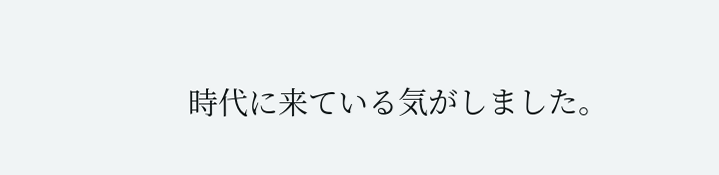時代に来ている気がしました。